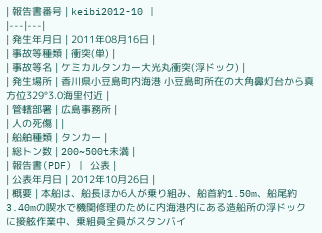| 報告書番号 | keibi2012-10 |
|---|---|
| 発生年月日 | 2011年08月16日 |
| 事故等種類 | 衝突(単) |
| 事故等名 | ケミカルタンカー大光丸衝突(浮ドック) |
| 発生場所 | 香川県小豆島町内海港 小豆島町所在の大角鼻灯台から真方位329°3.0海里付近 |
| 管轄部署 | 広島事務所 |
| 人の死傷 | |
| 船舶種類 | タンカー |
| 総トン数 | 200~500t未満 |
| 報告書(PDF) | 公表 |
| 公表年月日 | 2012年10月26日 |
| 概要 | 本船は、船長ほか6人が乗り組み、船首約1.50m、船尾約3.40mの喫水で機関修理のために内海港内にある造船所の浮ドックに接舷作業中、乗組員全員がスタンバイ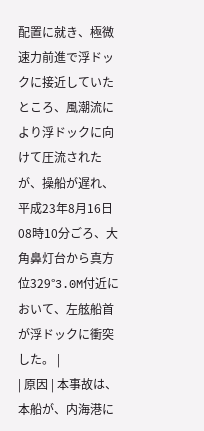配置に就き、極微速力前進で浮ドックに接近していたところ、風潮流により浮ドックに向けて圧流されたが、操船が遅れ、平成23年8月16日08時10分ごろ、大角鼻灯台から真方位329°3.0M付近において、左舷船首が浮ドックに衝突した。 |
| 原因 | 本事故は、本船が、内海港に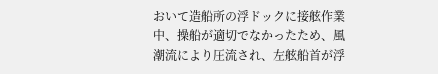おいて造船所の浮ドックに接舷作業中、操船が適切でなかったため、風潮流により圧流され、左舷船首が浮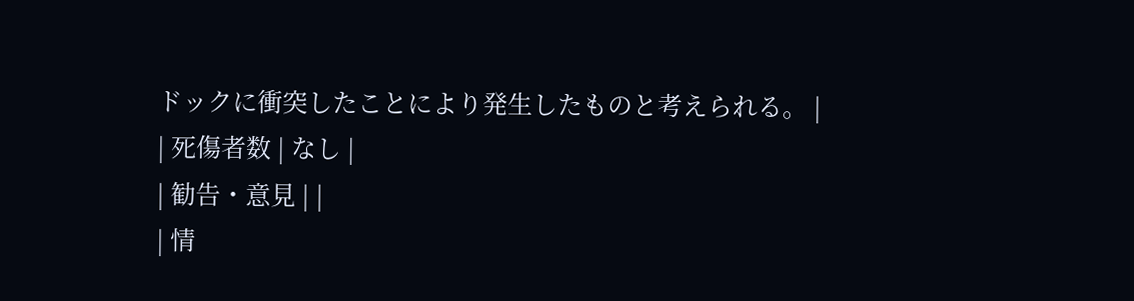ドックに衝突したことにより発生したものと考えられる。 |
| 死傷者数 | なし |
| 勧告・意見 | |
| 情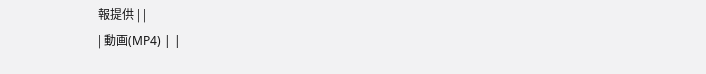報提供 | |
| 動画(MP4) | |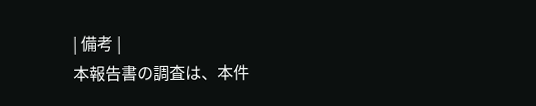| 備考 |
本報告書の調査は、本件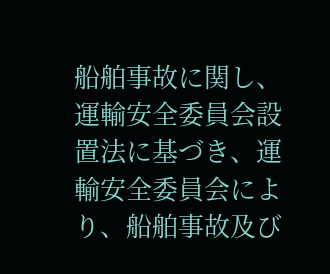船舶事故に関し、運輸安全委員会設置法に基づき、運輸安全委員会により、船舶事故及び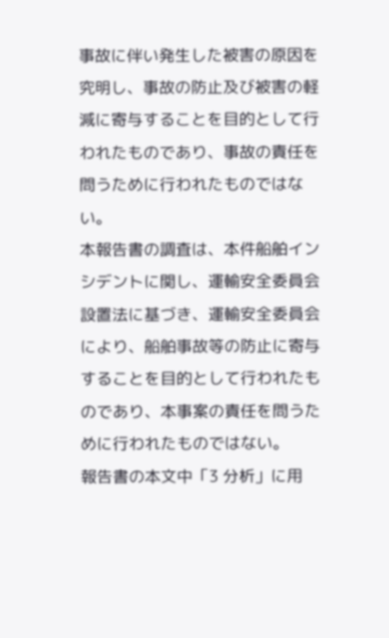事故に伴い発生した被害の原因を究明し、事故の防止及び被害の軽減に寄与することを目的として行われたものであり、事故の責任を問うために行われたものではない。
本報告書の調査は、本件船舶インシデントに関し、運輸安全委員会設置法に基づき、運輸安全委員会により、船舶事故等の防止に寄与することを目的として行われたものであり、本事案の責任を問うために行われたものではない。
報告書の本文中「3 分析」に用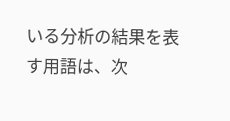いる分析の結果を表す用語は、次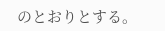のとおりとする。